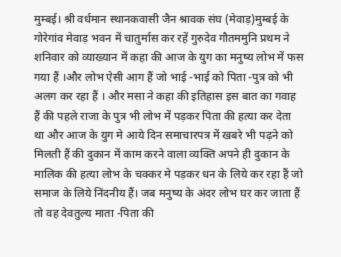मुम्बई। श्री वर्धमान स्थानकवासी जैन श्रावक संघ (मेवाड़)मुम्बई के गोरेगांव मेवाड़ भवन में चातुर्मास कर रहें गुरुदेव गौतममुनि प्रथम ने शनिवार को व्याख्यान में कहा की आज के युग का मनुष्य लोभ में फस गया हैं ।और लोभ ऐसी आग हैं जो भाई -भाई को पिता -पुत्र को भी अलग कर रहा हैं । और मसा ने कहा की इतिहास इस बात का गवाह हैं की पहले राजा के पुत्र भी लोभ में पड़कर पिता की हत्या कर देता था और आज के युग मे आये दिन समाचारपत्र में खबरे भी पढ़ने को मिलती हैं की दुकान में काम करने वाला व्यक्ति अपने ही दुकान के मालिक की हत्या लोभ के चक्कर मे पड़कर धन के लिये कर रहा हैं जो समाज के लिये निंदनीय हैं। जब मनुष्य के अंदर लोभ घर कर जाता हैं तो वह देवतुल्य माता -पिता की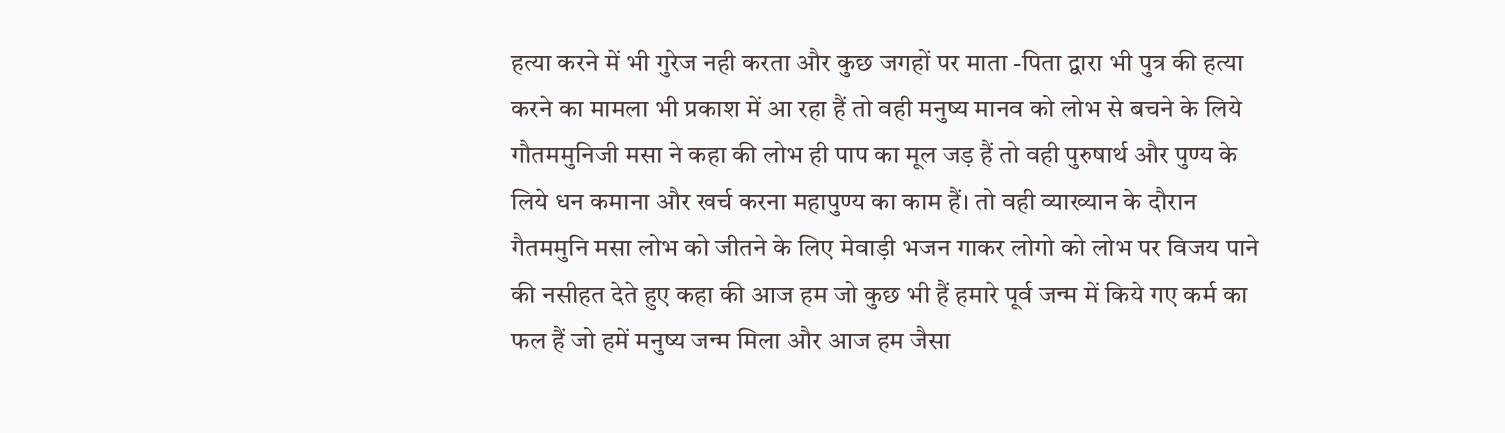हत्या करने में भी गुरेज नही करता और कुछ जगहों पर माता -पिता द्वारा भी पुत्र की हत्या करने का मामला भी प्रकाश में आ रहा हैं तो वही मनुष्य मानव को लोभ से बचने के लिये गौतममुनिजी मसा ने कहा की लोभ ही पाप का मूल जड़ हैं तो वही पुरुषार्थ और पुण्य के लिये धन कमाना और खर्च करना महापुण्य का काम हैं। तो वही व्याख्यान के दौरान गैतममुनि मसा लोभ को जीतने के लिए मेवाड़ी भजन गाकर लोगो को लोभ पर विजय पाने की नसीहत देते हुए कहा की आज हम जो कुछ भी हैं हमारे पूर्व जन्म में किये गए कर्म का फल हैं जो हमें मनुष्य जन्म मिला और आज हम जैसा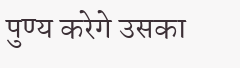पुण्य करेगे उसका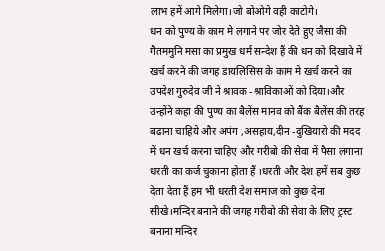लाभ हमें आगे मिलेगा।जो बोओगे वही काटोगे।
धन को पुण्य के काम मे लगाने पर जोर देते हुए जैसा की गैतममुनि मसा का प्रमुख धर्म सन्देश हैं की धन को दिखावे में खर्च करने की जगह डायलिसिस के काम मे खर्च करने का उपदेश गुरुदेव जी ने श्रावक -श्राविकाओं को दिया।और उन्होंने कहा की पुण्य का बैलेंस मानव को बैंक बैलेंस की तरह बढाना चाहिये और अपंग ,असहाय,दीन -दुखियारो की मदद में धन खर्च करना चाहिए और गरीबो की सेवा में पैसा लगाना धरती का कर्ज चुकाना होता हैं ।धरती और देश हमें सब कुछ देता देता हैं हम भी धरती देश समाज को कुछ देना सीखे।मन्दिर बनाने की जगह गरीबो की सेवा के लिए ट्रस्ट बनाना मन्दिर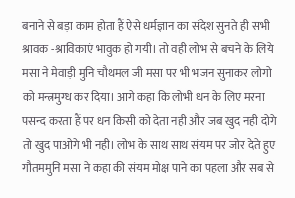बनाने से बड़ा काम होता हैं ऐसे धर्मज्ञान का संदेश सुनते ही सभी श्रावक -श्राविकाएं भावुक हो गयी। तो वही लोभ से बचने के लिये मसा ने मेवाड़ी मुनि चौथमल जी मसा पर भी भजन सुनाकर लोगो को मन्त्रमुग्ध कर दिया। आगे कहा कि लोभी धन के लिए मरना पसन्द करता हैं पर धन किसी को देता नही और जब खुद नही दोगे तो खुद पाओगे भी नही। लोभ के साथ साथ संयम पर जोर देते हुए गौतममुनि मसा ने कहा की संयम मोक्ष पाने का पहला और सब से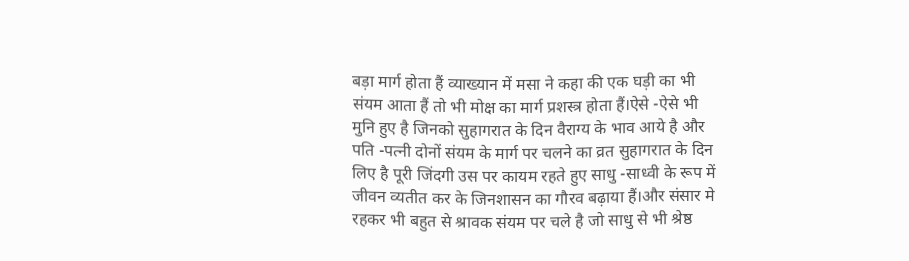बड़ा मार्ग होता हैं व्याख्यान में मसा ने कहा की एक घड़ी का भी संयम आता हैं तो भी मोक्ष का मार्ग प्रशस्त्र होता हैं।ऐसे -ऐसे भी मुनि हुए है जिनको सुहागरात के दिन वैराग्य के भाव आये है और पति -पत्नी दोनों संयम के मार्ग पर चलने का व्रत सुहागरात के दिन लिए है पूरी जिंदगी उस पर कायम रहते हुए साधु -साध्वी के रूप में जीवन व्यतीत कर के जिनशासन का गौरव बढ़ाया हैं।और संसार मे रहकर भी बहुत से श्रावक संयम पर चले है जो साधु से भी श्रेष्ठ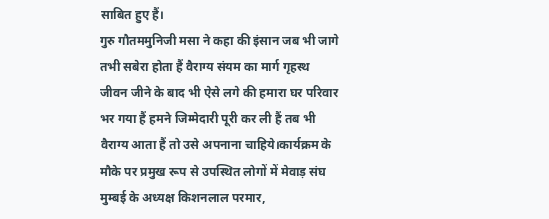साबित हुए हैं।
गुरु गौतममुनिजी मसा ने कहा की इंसान जब भी जागे तभी सबेरा होता हैं वैराग्य संयम का मार्ग गृहस्थ जीवन जीने के बाद भी ऐसे लगे की हमारा घर परिवार भर गया हैं हमने जिम्मेदारी पूरी कर ली हैं तब भी वैराग्य आता हैं तो उसे अपनाना चाहिये।कार्यक्रम के मौके पर प्रमुख रूप से उपस्थित लोगों में मेवाड़ संघ मुम्बई के अध्यक्ष किशनलाल परमार,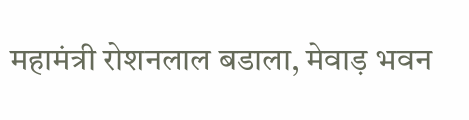महामंत्री रोशनलाल बडाला, मेवाड़ भवन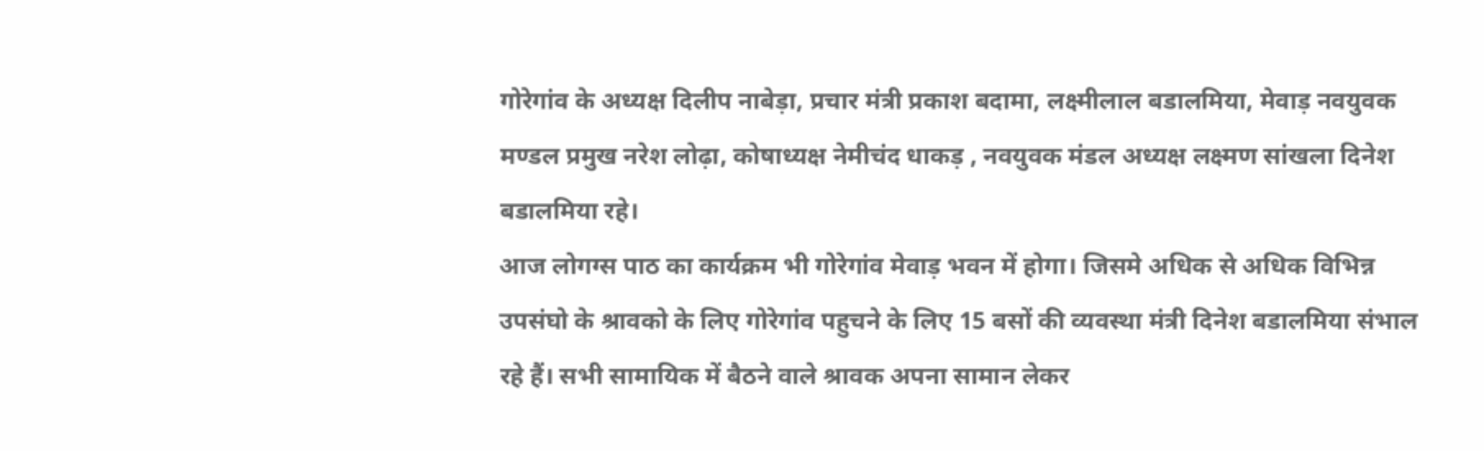गोरेगांव के अध्यक्ष दिलीप नाबेड़ा, प्रचार मंत्री प्रकाश बदामा, लक्ष्मीलाल बडालमिया, मेवाड़ नवयुवक मण्डल प्रमुख नरेश लोढ़ा, कोषाध्यक्ष नेमीचंद धाकड़ , नवयुवक मंडल अध्यक्ष लक्ष्मण सांखला दिनेश बडालमिया रहे।
आज लोगग्स पाठ का कार्यक्रम भी गोरेगांव मेवाड़ भवन में होगा। जिसमे अधिक से अधिक विभिन्न उपसंघो के श्रावको के लिए गोरेगांव पहुचने के लिए 15 बसों की व्यवस्था मंत्री दिनेश बडालमिया संभाल रहे हैं। सभी सामायिक में बैठने वाले श्रावक अपना सामान लेकर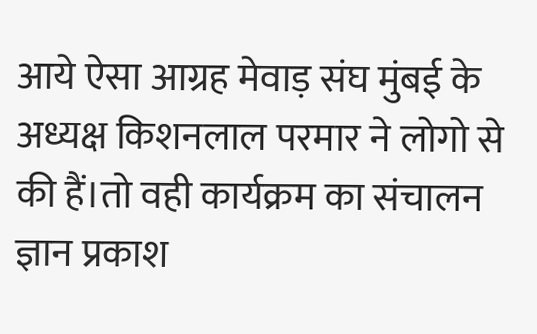आये ऐसा आग्रह मेवाड़ संघ मुंबई के अध्यक्ष किशनलाल परमार ने लोगो से की हैं।तो वही कार्यक्रम का संचालन ज्ञान प्रकाश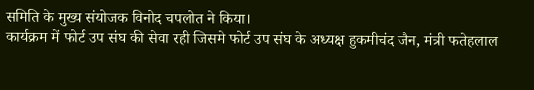समिति के मुख्य संयोजक विनोद चपलोत ने किया।
कार्यक्रम में फोर्ट उप संघ की सेवा रही जिसमे फोर्ट उप संघ के अध्यक्ष हुकमीचंद जैन, मंत्री फतेहलाल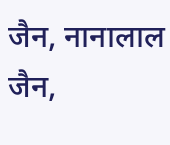जैन, नानालाल जैन,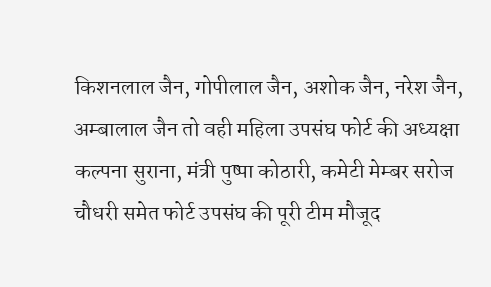किशनलाल जैन, गोपीलाल जैन, अशोक जैन, नरेश जैन, अम्बालाल जैन तो वही महिला उपसंघ फोर्ट की अध्यक्षा कल्पना सुराना, मंत्री पुष्पा कोठारी, कमेटी मेम्बर सरोज चौधरी समेत फोर्ट उपसंघ की पूरी टीम मौजूद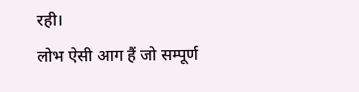रही।
लोभ ऐसी आग हैं जो सम्पूर्ण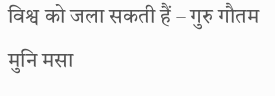विश्व को जला सकती हैं – गुरु गौतम मुनि मसा